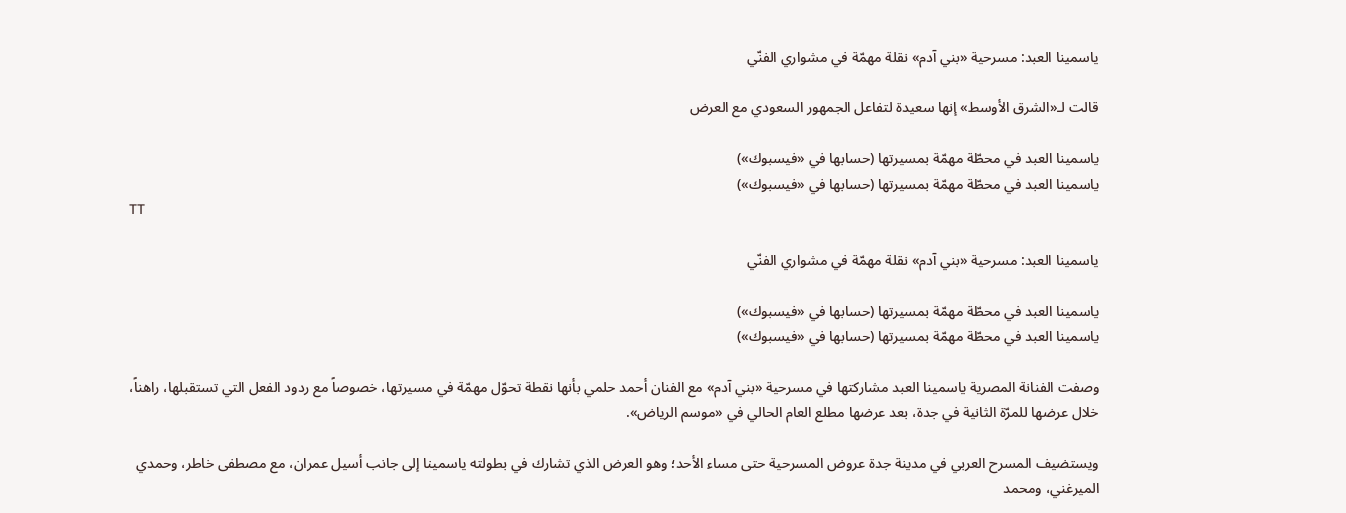ياسمينا العبد: مسرحية «بني آدم» نقلة مهمّة في مشواري الفنّي

قالت لـ«الشرق الأوسط» إنها سعيدة لتفاعل الجمهور السعودي مع العرض

ياسمينا العبد في محطّة مهمّة بمسيرتها (حسابها في «فيسبوك»)
ياسمينا العبد في محطّة مهمّة بمسيرتها (حسابها في «فيسبوك»)
TT

ياسمينا العبد: مسرحية «بني آدم» نقلة مهمّة في مشواري الفنّي

ياسمينا العبد في محطّة مهمّة بمسيرتها (حسابها في «فيسبوك»)
ياسمينا العبد في محطّة مهمّة بمسيرتها (حسابها في «فيسبوك»)

وصفت الفنانة المصرية ياسمينا العبد مشاركتها في مسرحية «بني آدم» مع الفنان أحمد حلمي بأنها نقطة تحوّل مهمّة في مسيرتها، خصوصاً مع ردود الفعل التي تستقبلها، راهناً، خلال عرضها للمرّة الثانية في جدة، بعد عرضها مطلع العام الحالي في «موسم الرياض».

ويستضيف المسرح العربي في مدينة جدة عروض المسرحية حتى مساء الأحد؛ وهو العرض الذي تشارك في بطولته ياسمينا إلى جانب أسيل عمران، مع مصطفى خاطر، وحمدي الميرغني، ومحمد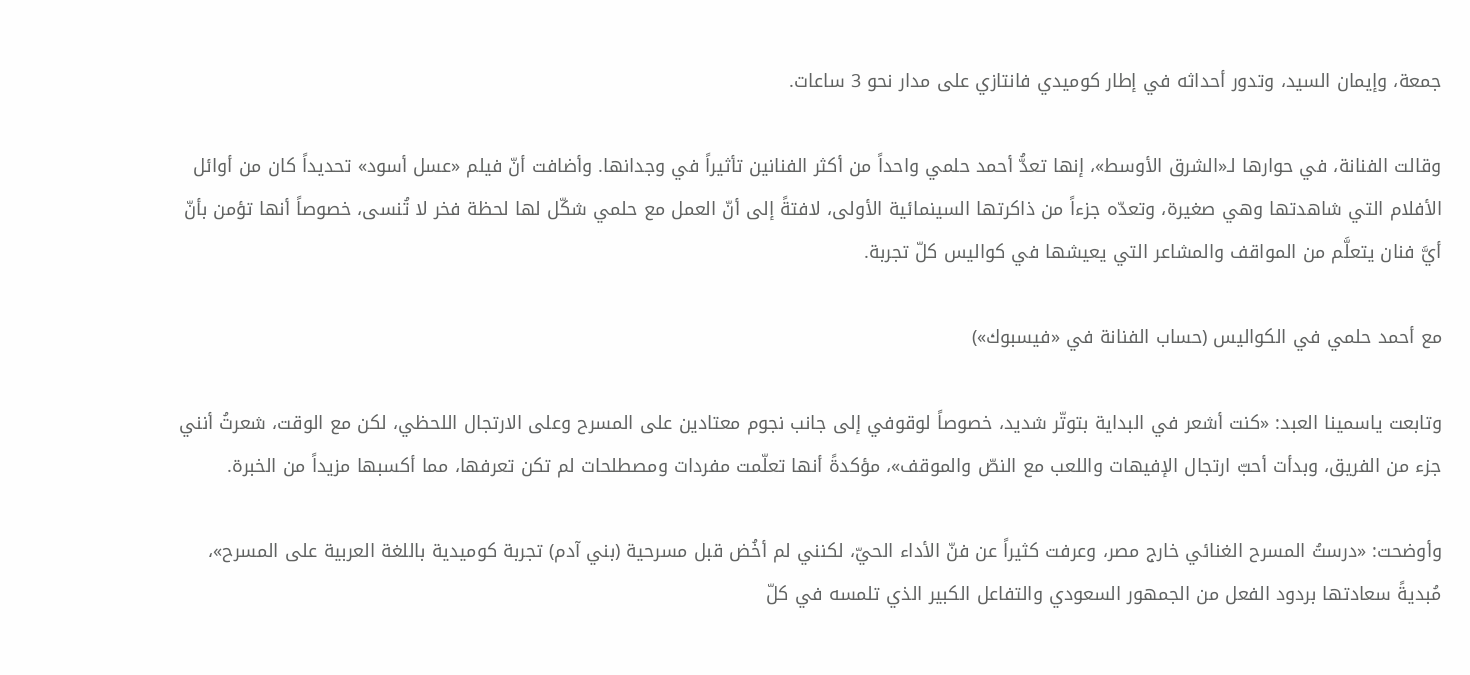جمعة، وإيمان السيد، وتدور أحداثه في إطار كوميدي فانتازي على مدار نحو 3 ساعات.

وقالت الفنانة، في حوارها لـ«الشرق الأوسط»، إنها تعدُّ أحمد حلمي واحداً من أكثر الفنانين تأثيراً في وجدانها. وأضافت أنّ فيلم «عسل أسود» تحديداً كان من أوائل الأفلام التي شاهدتها وهي صغيرة، وتعدّه جزءاً من ذاكرتها السينمائية الأولى، لافتةً إلى أنّ العمل مع حلمي شكّل لها لحظة فخر لا تُنسى، خصوصاً أنها تؤمن بأنّ أيَّ فنان يتعلَّم من المواقف والمشاعر التي يعيشها في كواليس كلّ تجربة.

مع أحمد حلمي في الكواليس (حساب الفنانة في «فيسبوك»)

وتابعت ياسمينا العبد: «كنت أشعر في البداية بتوتّر شديد، خصوصاً لوقوفي إلى جانب نجوم معتادين على المسرح وعلى الارتجال اللحظي، لكن مع الوقت، شعرتُ أنني جزء من الفريق، وبدأت أحبّ ارتجال الإفيهات واللعب مع النصّ والموقف»، مؤكدةً أنها تعلّمت مفردات ومصطلحات لم تكن تعرفها، مما أكسبها مزيداً من الخبرة.

وأوضحت: «درستُ المسرح الغنائي خارج مصر، وعرفت كثيراً عن فنّ الأداء الحيّ، لكنني لم أخُض قبل مسرحية (بني آدم) تجربة كوميدية باللغة العربية على المسرح»، مُبديةً سعادتها بردود الفعل من الجمهور السعودي والتفاعل الكبير الذي تلمسه في كلّ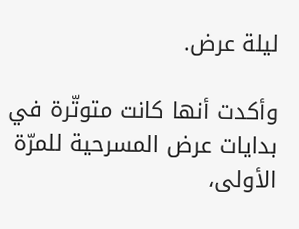ليلة عرض.

وأكدت أنها كانت متوتّرة في بدايات عرض المسرحية للمرّة الأولى،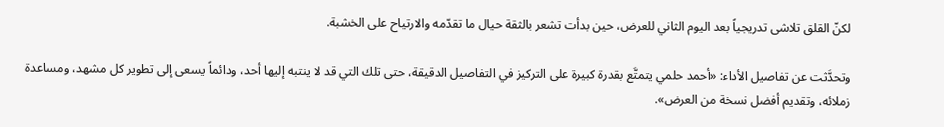لكنّ القلق تلاشى تدريجياً بعد اليوم الثاني للعرض، حين بدأت تشعر بالثقة حيال ما تقدّمه والارتياح على الخشبة.

وتحدَّثت عن تفاصيل الأداء: «أحمد حلمي يتمتَّع بقدرة كبيرة على التركيز في التفاصيل الدقيقة، حتى تلك التي قد لا ينتبه إليها أحد، ودائماً يسعى إلى تطوير كل مشهد، ومساعدة زملائه، وتقديم أفضل نسخة من العرض».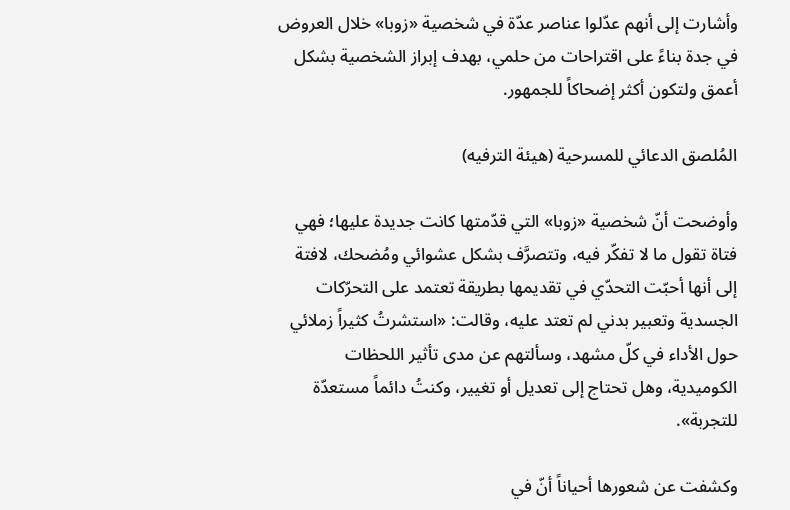وأشارت إلى أنهم عدّلوا عناصر عدّة في شخصية «زوبا» خلال العروض في جدة بناءً على اقتراحات من حلمي، بهدف إبراز الشخصية بشكل أعمق ولتكون أكثر إضحاكاً للجمهور.

المُلصق الدعائي للمسرحية (هيئة الترفيه)

وأوضحت أنّ شخصية «زوبا» التي قدّمتها كانت جديدة عليها؛ فهي فتاة تقول ما لا تفكّر فيه، وتتصرَّف بشكل عشوائي ومُضحك، لافتة إلى أنها أحبّت التحدّي في تقديمها بطريقة تعتمد على التحرّكات الجسدية وتعبير بدني لم تعتد عليه، وقالت: «استشرتُ كثيراً زملائي حول الأداء في كلّ مشهد، وسألتهم عن مدى تأثير اللحظات الكوميدية، وهل تحتاج إلى تعديل أو تغيير، وكنتُ دائماً مستعدّة للتجربة».

وكشفت عن شعورها أحياناً أنّ في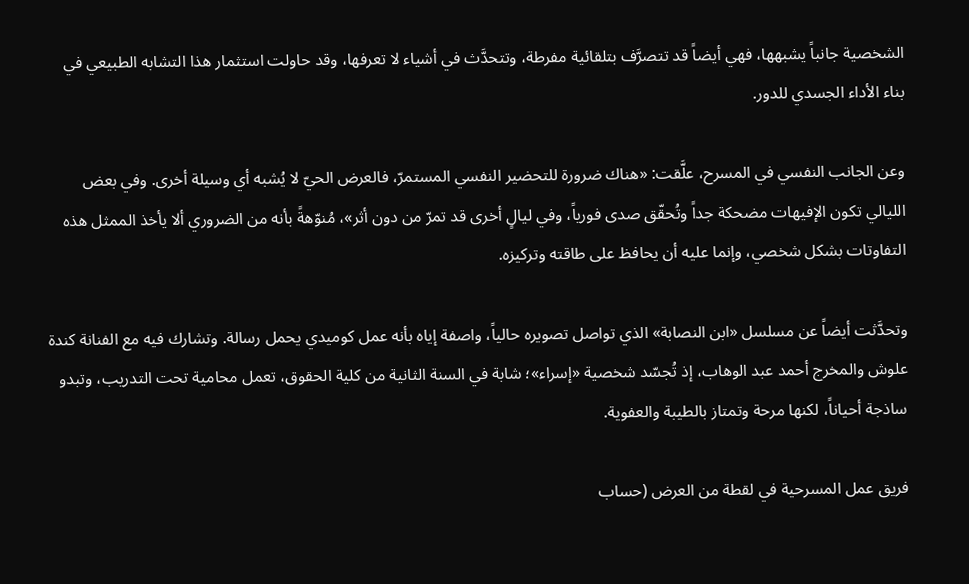الشخصية جانباً يشبهها، فهي أيضاً قد تتصرَّف بتلقائية مفرطة، وتتحدَّث في أشياء لا تعرفها، وقد حاولت استثمار هذا التشابه الطبيعي في بناء الأداء الجسدي للدور.

وعن الجانب النفسي في المسرح، علَّقت: «هناك ضرورة للتحضير النفسي المستمرّ، فالعرض الحيّ لا يُشبه أي وسيلة أخرى. وفي بعض الليالي تكون الإفيهات مضحكة جداً وتُحقّق صدى فورياً، وفي ليالٍ أخرى قد تمرّ من دون أثر»، مُنوّهةً بأنه من الضروري ألا يأخذ الممثل هذه التفاوتات بشكل شخصي، وإنما عليه أن يحافظ على طاقته وتركيزه.

وتحدَّثت أيضاً عن مسلسل «ابن النصابة» الذي تواصل تصويره حالياً، واصفة إياه بأنه عمل كوميدي يحمل رسالة. وتشارك فيه مع الفنانة كندة علوش والمخرج أحمد عبد الوهاب، إذ تُجسّد شخصية «إسراء»؛ شابة في السنة الثانية من كلية الحقوق، تعمل محامية تحت التدريب، وتبدو ساذجة أحياناً، لكنها مرحة وتمتاز بالطيبة والعفوية.

فريق عمل المسرحية في لقطة من العرض (حساب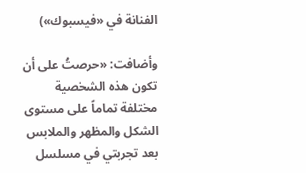الفنانة في «فيسبوك»)

وأضافت: «حرصتُ على أن تكون هذه الشخصية مختلفة تماماً على مستوى الشكل والمظهر والملابس بعد تجربتي في مسلسل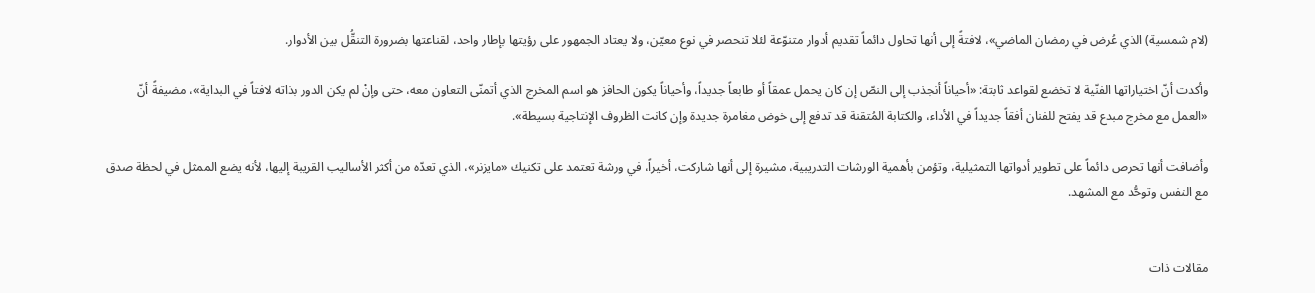(لام شمسية) الذي عُرض في رمضان الماضي»، لافتةً إلى أنها تحاول دائماً تقديم أدوار متنوّعة لئلا تنحصر في نوع معيّن، ولا يعتاد الجمهور على رؤيتها بإطار واحد، لقناعتها بضرورة التنقُّل بين الأدوار.

وأكدت أنّ اختياراتها الفنّية لا تخضع لقواعد ثابتة: «أحياناً أنجذب إلى النصّ إن كان يحمل عمقاً أو طابعاً جديداً، وأحياناً يكون الحافز هو اسم المخرج الذي أتمنّى التعاون معه، حتى وإنْ لم يكن الدور بذاته لافتاً في البداية»، مضيفةً أنّ «العمل مع مخرج مبدع قد يفتح للفنان أفقاً جديداً في الأداء، والكتابة المُتقنة قد تدفع إلى خوض مغامرة جديدة وإن كانت الظروف الإنتاجية بسيطة».

وأضافت أنها تحرص دائماً على تطوير أدواتها التمثيلية، وتؤمن بأهمية الورشات التدريبية، مشيرة إلى أنها شاركت، أخيراً، في ورشة تعتمد على تكنيك «مايزنر»، الذي تعدّه من أكثر الأساليب القريبة إليها، لأنه يضع الممثل في لحظة صدق مع النفس وتوحُّد مع المشهد.


مقالات ذات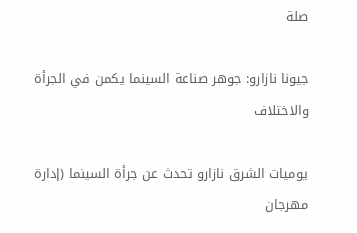صلة

جيونا نازارو: جوهر صناعة السينما يكمن في الجرأة والاختلاف

يوميات الشرق نازارو تحدث عن جرأة السينما (إدارة مهرجان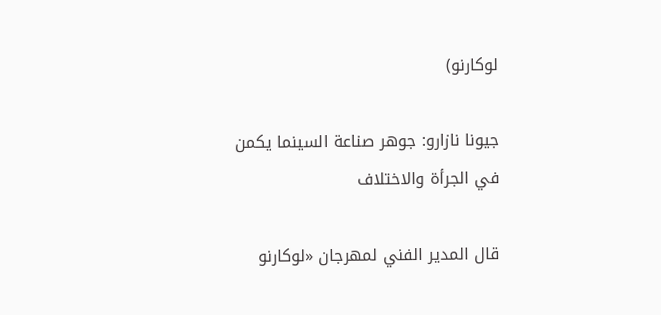لوكارنو)

جيونا نازارو: جوهر صناعة السينما يكمن في الجرأة والاختلاف

قال المدير الفني لمهرجان «لوكارنو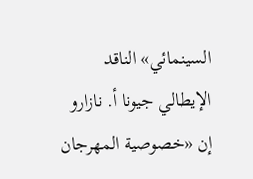السينمائي» الناقد الإيطالي جيونا أ. نازارو إن «خصوصية المهرجان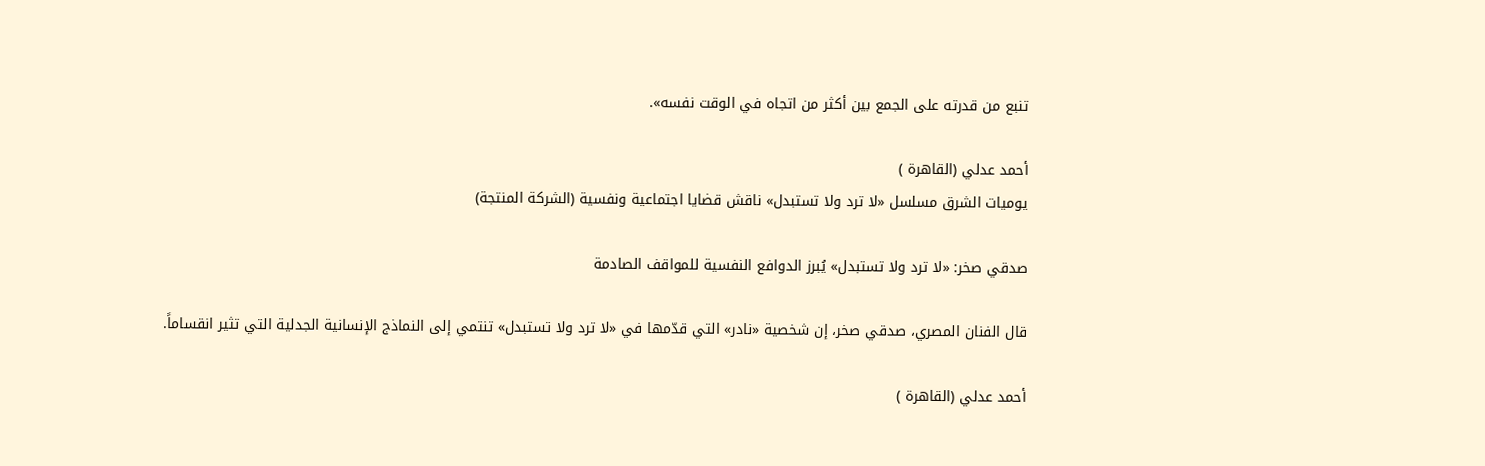تنبع من قدرته على الجمع بين أكثر من اتجاه في الوقت نفسه».

أحمد عدلي (القاهرة )
يوميات الشرق مسلسل «لا ترد ولا تستبدل» ناقش قضايا اجتماعية ونفسية (الشركة المنتجة)

صدقي صخر: «لا ترد ولا تستبدل» يُبرز الدوافع النفسية للمواقف الصادمة

قال الفنان المصري، صدقي صخر، إن شخصية «نادر» التي قدّمها في «لا ترد ولا تستبدل» تنتمي إلى النماذج الإنسانية الجدلية التي تثير انقساماً.

أحمد عدلي (القاهرة )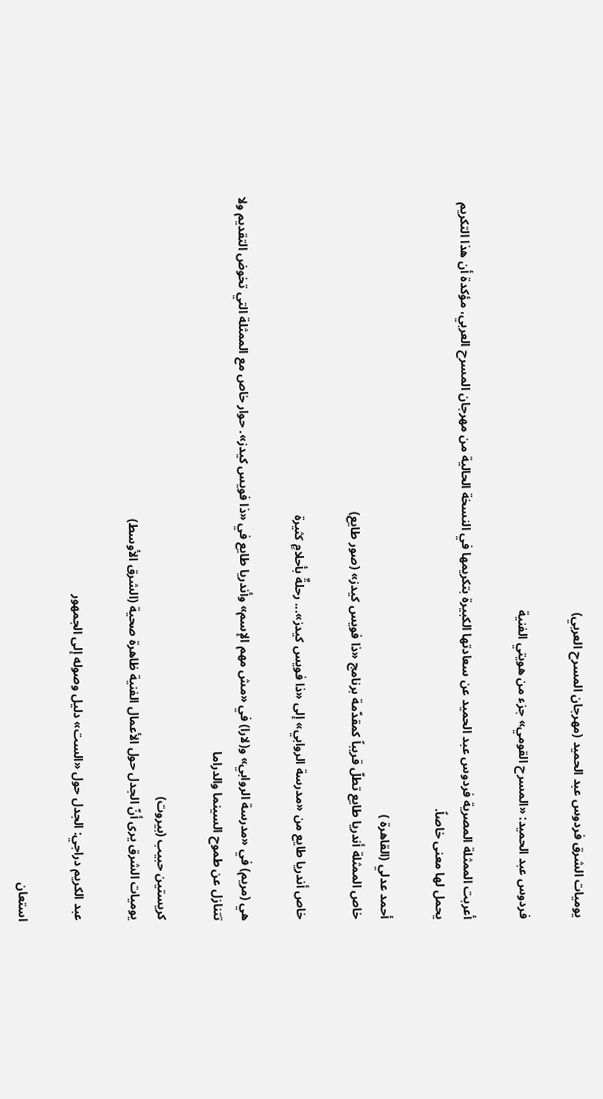يوميات الشرق فردوس عبد الحميد (مهرجان المسرح العربي)

فردوس عبد الحميد: «المسرح القومي» جزء من هويتي الفنية

أعربت الممثلة المصرية فردوس عبد الحميد عن سعادتها الكبيرة بتكريمها في النسخة الحالية من مهرجان المسرح العربي، مؤكدة أن هذا التكريم يحمل لها معنى خاصاً.

أحمد عدلي (القاهرة )
خاص الممثلة أندريا طايع تطلّ قريباً كمقدّمة برنامج «ذا فويس كيدز» (صور طايع)

خاص أندريا طايع من «مدرسة الروابي» إلى «ذا فويس كيدز»... رحلةٌ بأحلامٍ كثيرة

هي (مريم) في «مدرسة الروابي» و(لارا) في «مش مهم الإسم» وأندريا طايع في «ذا فويس كيدز». حوار خاص مع الممثلة التي تخوض التقديم ولا تتنازل عن طموح السينما والدراما

كريستين حبيب (بيروت)
يوميات الشرق يرى أنّ الجدل حول الأعمال الفنية ظاهرة صحية (الشرق الأوسط)

عبد الكريم دراجي: الجدل حول «الست» دليل وصوله إلى الجمهور

استعان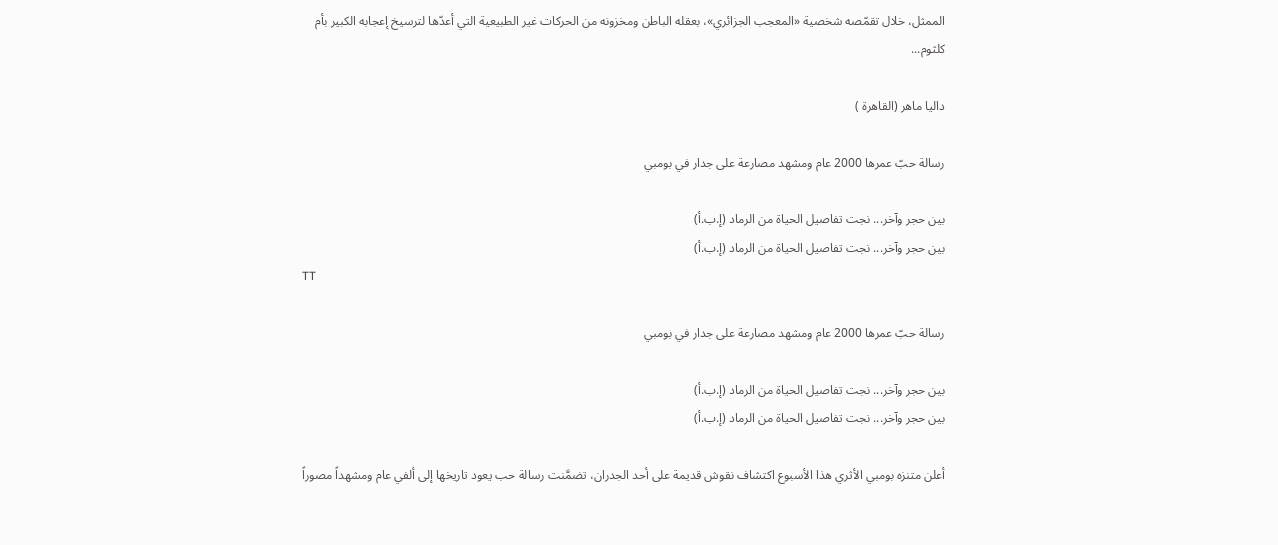الممثل، خلال تقمّصه شخصية «المعجب الجزائري»، بعقله الباطن ومخزونه من الحركات غير الطبيعية التي أعدّها لترسيخ إعجابه الكبير بأم كلثوم...

داليا ماهر (القاهرة )

رسالة حبّ عمرها 2000 عام ومشهد مصارعة على جدار في بومبي

بين حجر وآخر... نجت تفاصيل الحياة من الرماد (إ.ب.أ)
بين حجر وآخر... نجت تفاصيل الحياة من الرماد (إ.ب.أ)
TT

رسالة حبّ عمرها 2000 عام ومشهد مصارعة على جدار في بومبي

بين حجر وآخر... نجت تفاصيل الحياة من الرماد (إ.ب.أ)
بين حجر وآخر... نجت تفاصيل الحياة من الرماد (إ.ب.أ)

أعلن متنزه بومبي الأثري هذا الأسبوع اكتشاف نقوش قديمة على أحد الجدران، تضمَّنت رسالة حب يعود تاريخها إلى ألفي عام ومشهداً مصوراً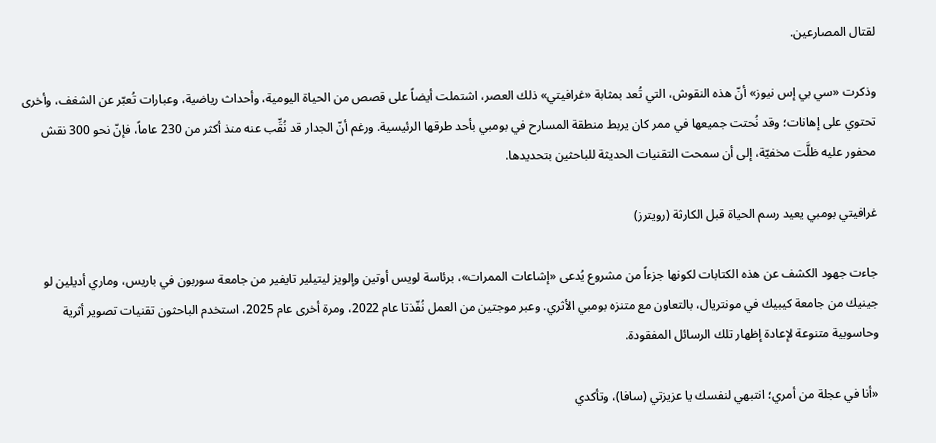لقتال المصارعين.

وذكرت «سي بي إس نيوز» أنّ هذه النقوش، التي تُعد بمثابة «غرافيتي» ذلك العصر، اشتملت أيضاً على قصص من الحياة اليومية، وأحداث رياضية، وعبارات تُعبّر عن الشغف، وأخرى تحتوي على إهانات؛ وقد نُحتت جميعها في ممر كان يربط منطقة المسارح في بومبي بأحد طرقها الرئيسية. ورغم أنّ الجدار قد نُقِّب عنه منذ أكثر من 230 عاماً، فإنّ نحو 300 نقش محفور عليه ظلَّت مخفيّة، إلى أن سمحت التقنيات الحديثة للباحثين بتحديدها.

غرافيتي بومبي يعيد رسم الحياة قبل الكارثة (رويترز)

جاءت جهود الكشف عن هذه الكتابات لكونها جزءاً من مشروع يُدعى «إشاعات الممرات»، برئاسة لويس أوتين وإلويز ليتيلير تايفير من جامعة سوربون في باريس، وماري أديلين لو جينيك من جامعة كيبيك في مونتريال، بالتعاون مع متنزه بومبي الأثري. وعبر موجتين من العمل نُفّذتا عام 2022، ومرة أخرى عام 2025، استخدم الباحثون تقنيات تصوير أثرية وحاسوبية متنوعة لإعادة إظهار تلك الرسائل المفقودة.

«أنا في عجلة من أمري؛ انتبهي لنفسك يا عزيزتي (سافا)، وتأكدي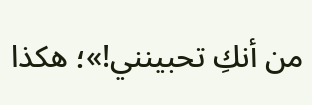من أنكِ تحبينني!»؛ هكذا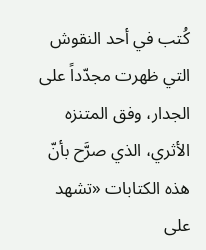كُتب في أحد النقوش التي ظهرت مجدّداً على الجدار، وفق المتنزه الأثري، الذي صرَّح بأنّ هذه الكتابات «تشهد على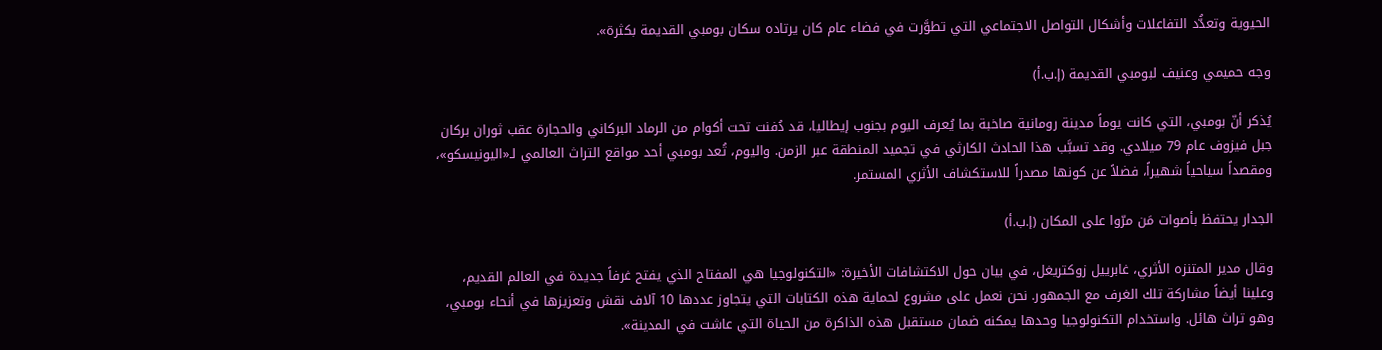الحيوية وتعدُّد التفاعلات وأشكال التواصل الاجتماعي التي تطوَّرت في فضاء عام كان يرتاده سكان بومبي القديمة بكثرة».

وجه حميمي وعنيف لبومبي القديمة (إ.ب.أ)

يُذكر أنّ بومبي، التي كانت يوماً مدينة رومانية صاخبة بما يُعرف اليوم بجنوب إيطاليا، قد دُفنت تحت أكوام من الرماد البركاني والحجارة عقب ثوران بركان جبل فيزوف عام 79 ميلادي. وقد تسبَّب هذا الحادث الكارثي في تجميد المنطقة عبر الزمن. واليوم، تُعد بومبي أحد مواقع التراث العالمي لـ«اليونيسكو»، ومقصداً سياحياً شهيراً، فضلاً عن كونها مصدراً للاستكشاف الأثري المستمر.

الجدار يحتفظ بأصوات مَن مرّوا على المكان (إ.ب.أ)

وقال مدير المتنزه الأثري، غابرييل زوكتريغل، في بيان حول الاكتشافات الأخيرة: «التكنولوجيا هي المفتاح الذي يفتح غرفاً جديدة في العالم القديم، وعلينا أيضاً مشاركة تلك الغرف مع الجمهور. نحن نعمل على مشروع لحماية هذه الكتابات التي يتجاوز عددها 10 آلاف نقش وتعزيزها في أنحاء بومبي، وهو تراث هائل. واستخدام التكنولوجيا وحدها يمكنه ضمان مستقبل هذه الذاكرة من الحياة التي عاشت في المدينة».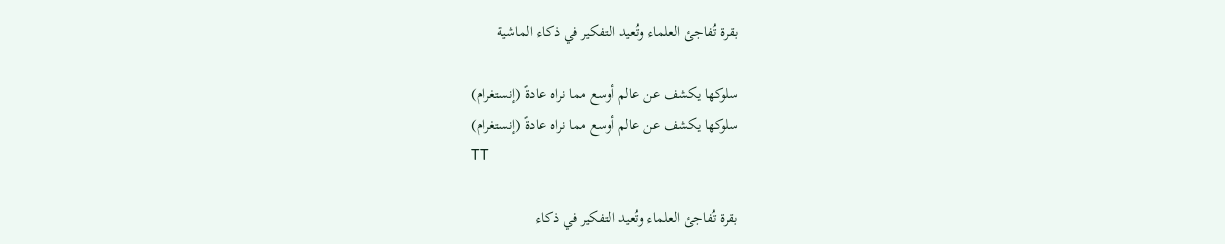بقرة تُفاجئ العلماء وتُعيد التفكير في ذكاء الماشية

سلوكها يكشف عن عالم أوسع مما نراه عادةً (إنستغرام)
سلوكها يكشف عن عالم أوسع مما نراه عادةً (إنستغرام)
TT

بقرة تُفاجئ العلماء وتُعيد التفكير في ذكاء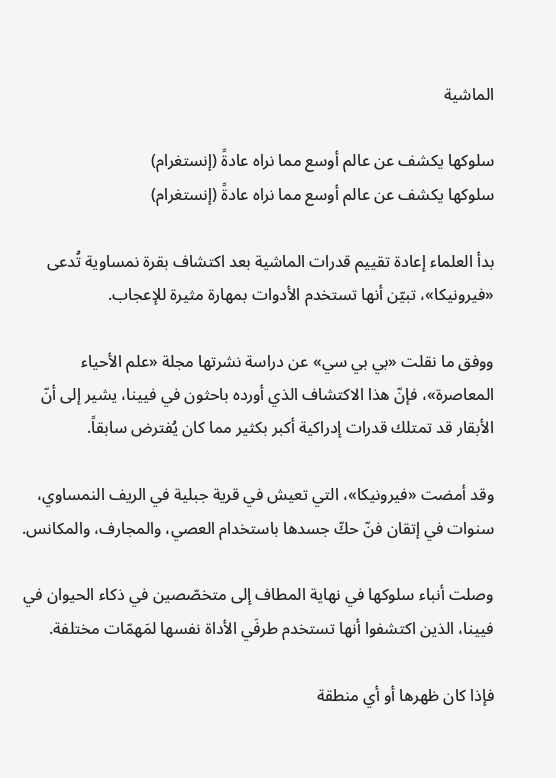الماشية

سلوكها يكشف عن عالم أوسع مما نراه عادةً (إنستغرام)
سلوكها يكشف عن عالم أوسع مما نراه عادةً (إنستغرام)

بدأ العلماء إعادة تقييم قدرات الماشية بعد اكتشاف بقرة نمساوية تُدعى «فيرونيكا»، تبيّن أنها تستخدم الأدوات بمهارة مثيرة للإعجاب.

ووفق ما نقلت «بي بي سي» عن دراسة نشرتها مجلة «علم الأحياء المعاصرة»، فإنّ هذا الاكتشاف الذي أورده باحثون في فيينا، يشير إلى أنّ الأبقار قد تمتلك قدرات إدراكية أكبر بكثير مما كان يُفترض سابقاً.

وقد أمضت «فيرونيكا»، التي تعيش في قرية جبلية في الريف النمساوي، سنوات في إتقان فنّ حكّ جسدها باستخدام العصي، والمجارف، والمكانس.

وصلت أنباء سلوكها في نهاية المطاف إلى متخصّصين في ذكاء الحيوان في فيينا، الذين اكتشفوا أنها تستخدم طرفَي الأداة نفسها لمَهمّات مختلفة.

فإذا كان ظهرها أو أي منطقة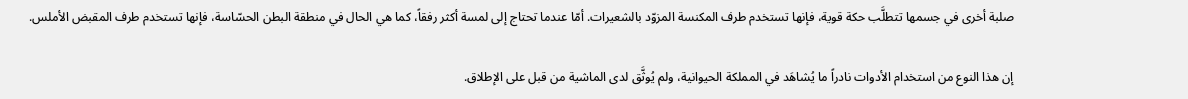صلبة أخرى في جسمها تتطلَّب حكة قوية، فإنها تستخدم طرف المكنسة المزوّد بالشعيرات. أمّا عندما تحتاج إلى لمسة أكثر رفقاً، كما هي الحال في منطقة البطن الحسّاسة، فإنها تستخدم طرف المقبض الأملس.

إن هذا النوع من استخدام الأدوات نادراً ما يُشاهَد في المملكة الحيوانية، ولم يُوثَّق لدى الماشية من قبل على الإطلاق.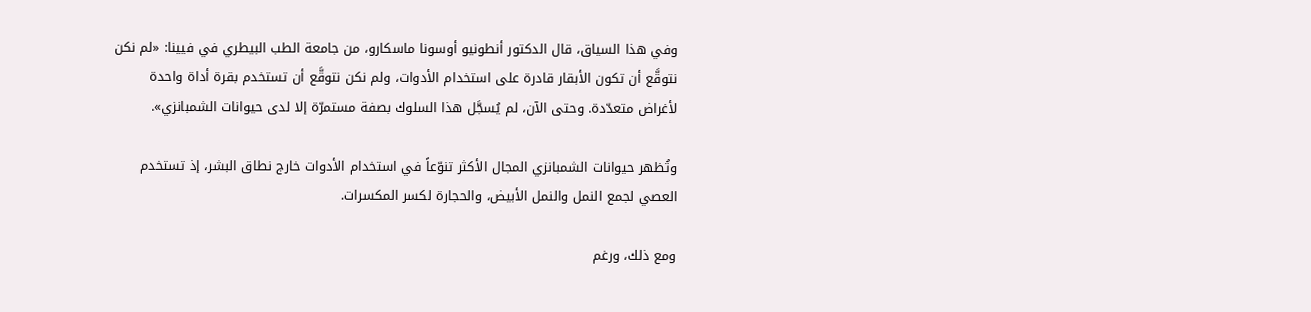وفي هذا السياق، قال الدكتور أنطونيو أوسونا ماسكارو، من جامعة الطب البيطري في فيينا: «لم نكن نتوقَّع أن تكون الأبقار قادرة على استخدام الأدوات، ولم نكن نتوقَّع أن تستخدم بقرة أداة واحدة لأغراض متعدّدة. وحتى الآن، لم يُسجَّل هذا السلوك بصفة مستمرّة إلا لدى حيوانات الشمبانزي».

وتُظهر حيوانات الشمبانزي المجال الأكثر تنوّعاً في استخدام الأدوات خارج نطاق البشر، إذ تستخدم العصي لجمع النمل والنمل الأبيض، والحجارة لكسر المكسرات.

ومع ذلك، ورغم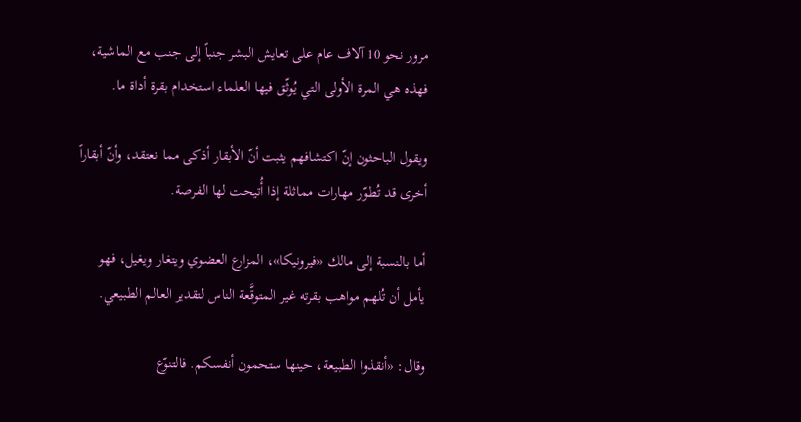مرور نحو 10 آلاف عام على تعايش البشر جنباً إلى جنب مع الماشية، فهذه هي المرة الأولى التي يُوثّق فيها العلماء استخدام بقرة أداة ما.

ويقول الباحثون إنّ اكتشافهم يثبت أنّ الأبقار أذكى مما نعتقد، وأنّ أبقاراً أخرى قد تُطوّر مهارات مماثلة إذا أُتيحت لها الفرصة.

أما بالنسبة إلى مالك «فيرونيكا»، المزارع العضوي ويتغار ويغيل، فهو يأمل أن تُلهم مواهب بقرته غير المتوقَّعة الناس لتقدير العالم الطبيعي.

وقال: «أنقذوا الطبيعة، حينها ستحمون أنفسكم. فالتنوّع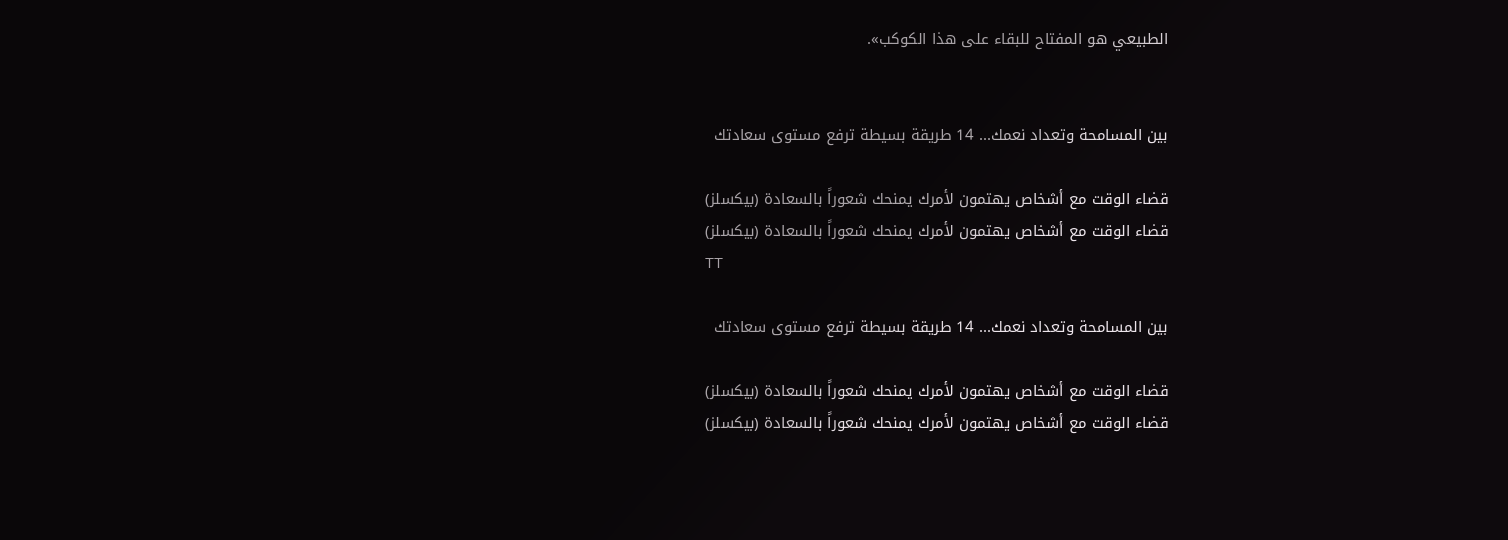الطبيعي هو المفتاح للبقاء على هذا الكوكب».


بين المسامحة وتعداد نعمك... 14 طريقة بسيطة ترفع مستوى سعادتك

قضاء الوقت مع أشخاص يهتمون لأمرك يمنحك شعوراً بالسعادة (بيكسلز)
قضاء الوقت مع أشخاص يهتمون لأمرك يمنحك شعوراً بالسعادة (بيكسلز)
TT

بين المسامحة وتعداد نعمك... 14 طريقة بسيطة ترفع مستوى سعادتك

قضاء الوقت مع أشخاص يهتمون لأمرك يمنحك شعوراً بالسعادة (بيكسلز)
قضاء الوقت مع أشخاص يهتمون لأمرك يمنحك شعوراً بالسعادة (بيكسلز)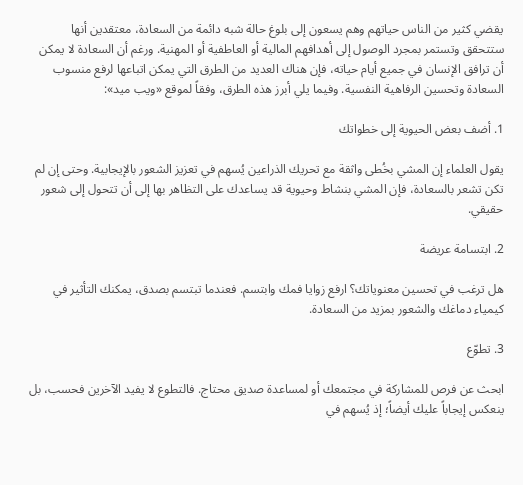يقضي كثير من الناس حياتهم وهم يسعون إلى بلوغ حالة شبه دائمة من السعادة، معتقدين أنها ستتحقق وتستمر بمجرد الوصول إلى أهدافهم المالية أو العاطفية أو المهنية. ورغم أن السعادة لا يمكن أن ترافق الإنسان في جميع أيام حياته، فإن هناك العديد من الطرق التي يمكن اتباعها لرفع منسوب السعادة وتحسين الرفاهية النفسية. وفيما يلي أبرز هذه الطرق، وفقاً لموقع «ويب ميد»:

1. أضف بعض الحيوية إلى خطواتك

يقول العلماء إن المشي بخُطى واثقة مع تحريك الذراعين يُسهم في تعزيز الشعور بالإيجابية. وحتى إن لم تكن تشعر بالسعادة، فإن المشي بنشاط وحيوية قد يساعدك على التظاهر بها إلى أن تتحول إلى شعور حقيقي.

2. ابتسامة عريضة

هل ترغب في تحسين معنوياتك؟ ارفع زوايا فمك وابتسم. فعندما تبتسم بصدق، يمكنك التأثير في كيمياء دماغك والشعور بمزيد من السعادة.

3. تطوّع

ابحث عن فرص للمشاركة في مجتمعك أو لمساعدة صديق محتاج. فالتطوع لا يفيد الآخرين فحسب، بل ينعكس إيجاباً عليك أيضاً؛ إذ يُسهم في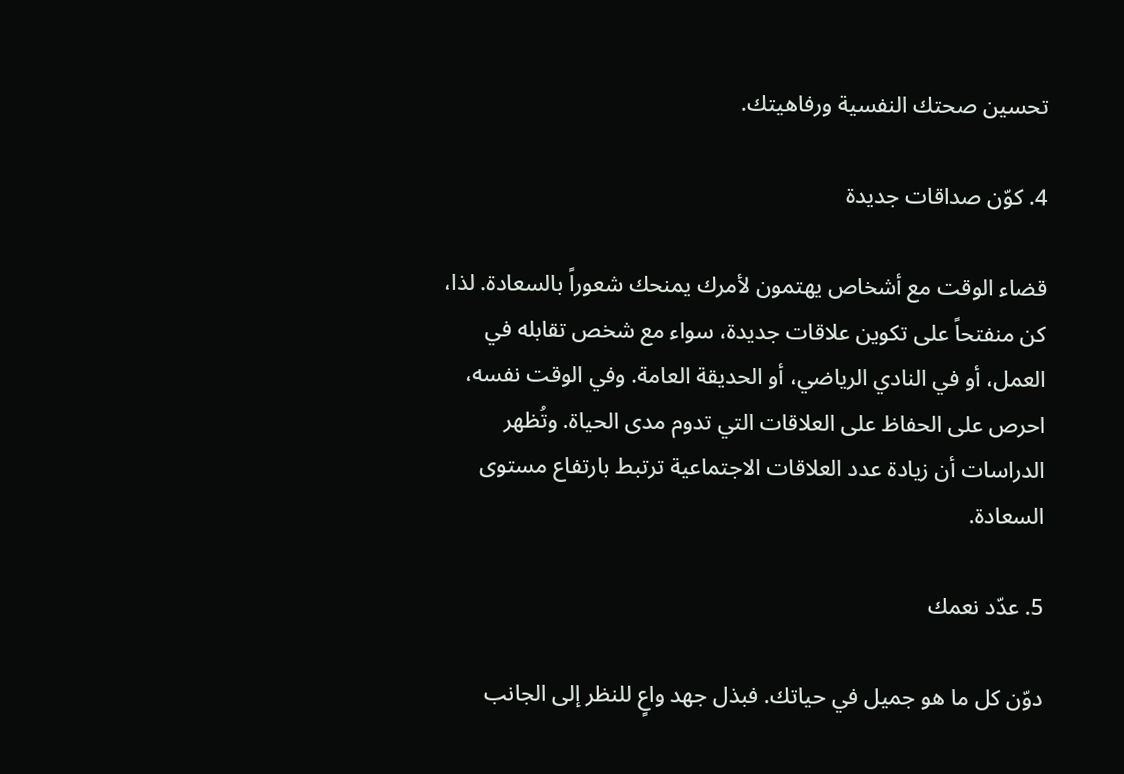تحسين صحتك النفسية ورفاهيتك.

4. كوّن صداقات جديدة

قضاء الوقت مع أشخاص يهتمون لأمرك يمنحك شعوراً بالسعادة. لذا، كن منفتحاً على تكوين علاقات جديدة، سواء مع شخص تقابله في العمل، أو في النادي الرياضي، أو الحديقة العامة. وفي الوقت نفسه، احرص على الحفاظ على العلاقات التي تدوم مدى الحياة. وتُظهر الدراسات أن زيادة عدد العلاقات الاجتماعية ترتبط بارتفاع مستوى السعادة.

5. عدّد نعمك

دوّن كل ما هو جميل في حياتك. فبذل جهد واعٍ للنظر إلى الجانب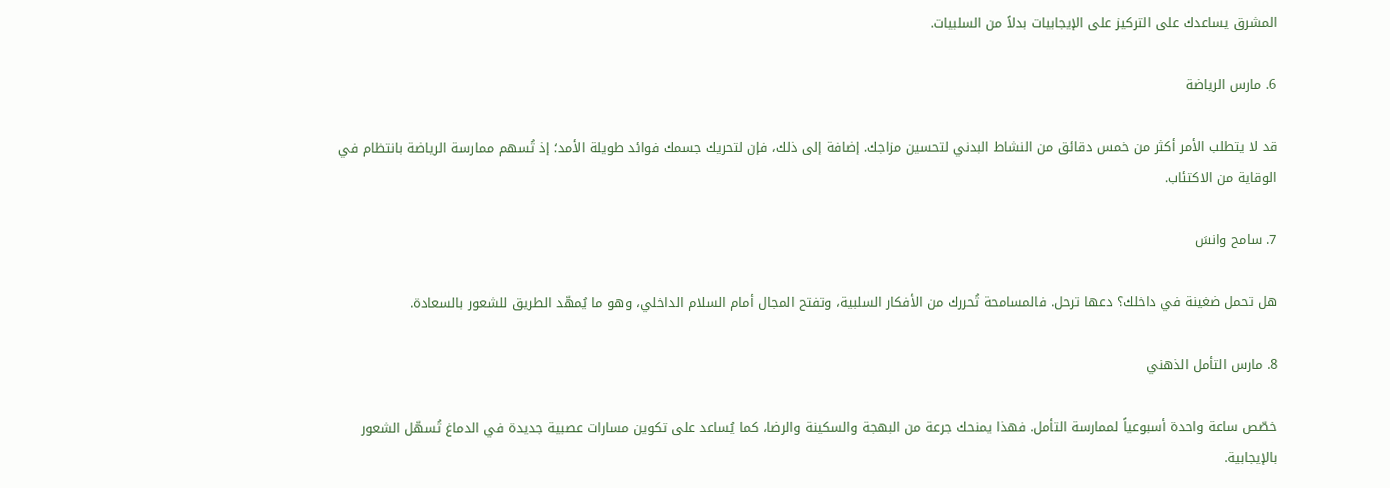المشرق يساعدك على التركيز على الإيجابيات بدلاً من السلبيات.

6. مارس الرياضة

قد لا يتطلب الأمر أكثر من خمس دقائق من النشاط البدني لتحسين مزاجك. إضافة إلى ذلك، فإن لتحريك جسمك فوائد طويلة الأمد؛ إذ تُسهم ممارسة الرياضة بانتظام في الوقاية من الاكتئاب.

7. سامح وانسَ

هل تحمل ضغينة في داخلك؟ دعها ترحل. فالمسامحة تُحررك من الأفكار السلبية، وتفتح المجال أمام السلام الداخلي، وهو ما يُمهّد الطريق للشعور بالسعادة.

8. مارس التأمل الذهني

خصّص ساعة واحدة أسبوعياً لممارسة التأمل. فهذا يمنحك جرعة من البهجة والسكينة والرضا، كما يُساعد على تكوين مسارات عصبية جديدة في الدماغ تُسهّل الشعور بالإيجابية.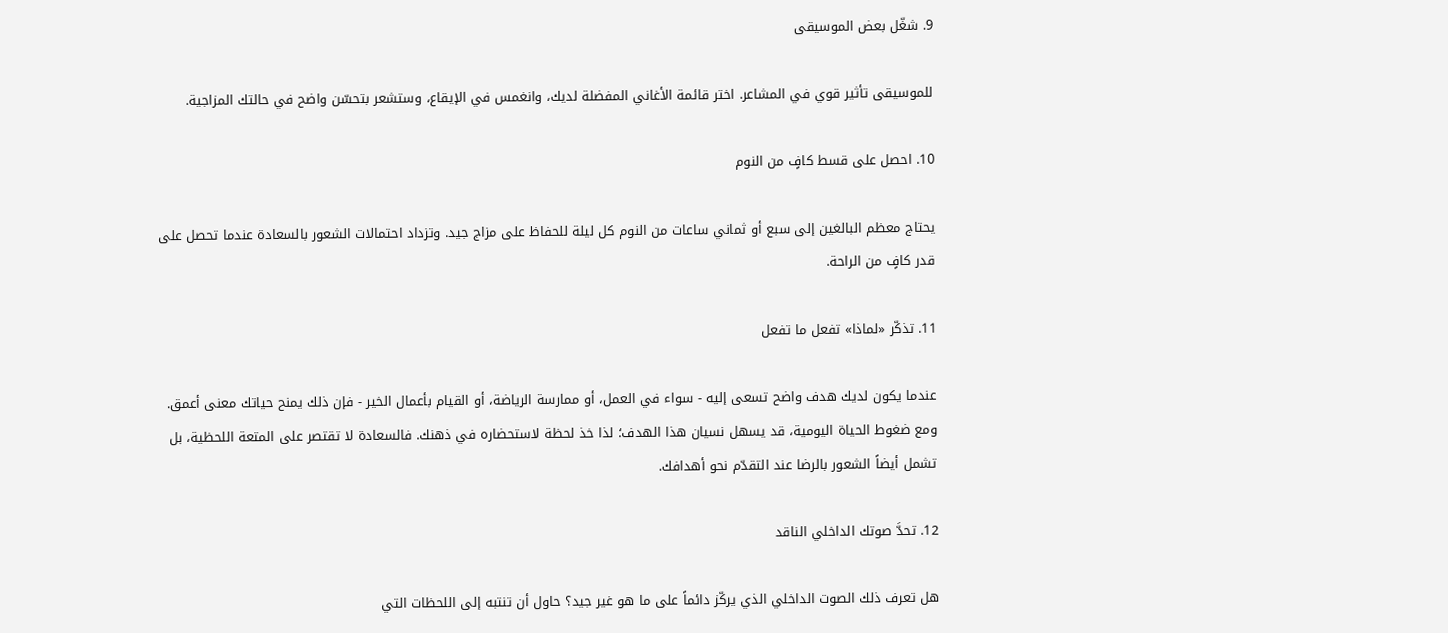9. شغّل بعض الموسيقى

للموسيقى تأثير قوي في المشاعر. اختر قائمة الأغاني المفضلة لديك، وانغمس في الإيقاع، وستشعر بتحسّن واضح في حالتك المزاجية.

10. احصل على قسط كافٍ من النوم

يحتاج معظم البالغين إلى سبع أو ثماني ساعات من النوم كل ليلة للحفاظ على مزاج جيد. وتزداد احتمالات الشعور بالسعادة عندما تحصل على قدر كافٍ من الراحة.

11. تذكّر «لماذا» تفعل ما تفعل

عندما يكون لديك هدف واضح تسعى إليه - سواء في العمل، أو ممارسة الرياضة، أو القيام بأعمال الخير - فإن ذلك يمنح حياتك معنى أعمق. ومع ضغوط الحياة اليومية، قد يسهل نسيان هذا الهدف؛ لذا خذ لحظة لاستحضاره في ذهنك. فالسعادة لا تقتصر على المتعة اللحظية، بل تشمل أيضاً الشعور بالرضا عند التقدّم نحو أهدافك.

12. تحدَّ صوتك الداخلي الناقد

هل تعرف ذلك الصوت الداخلي الذي يركّز دائماً على ما هو غير جيد؟ حاول أن تنتبه إلى اللحظات التي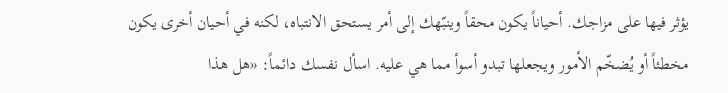يؤثر فيها على مزاجك. أحياناً يكون محقاً وينبّهك إلى أمر يستحق الانتباه، لكنه في أحيان أخرى يكون مخطئاً أو يُضخّم الأمور ويجعلها تبدو أسوأ مما هي عليه. اسأل نفسك دائماً: «هل هذا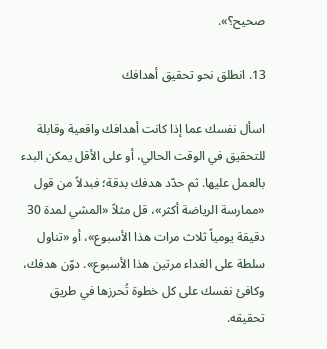صحيح؟».

13. انطلق نحو تحقيق أهدافك

اسأل نفسك عما إذا كانت أهدافك واقعية وقابلة للتحقيق في الوقت الحالي، أو على الأقل يمكن البدء بالعمل عليها. ثم حدّد هدفك بدقة؛ فبدلاً من قول «ممارسة الرياضة أكثر»، قل مثلاً «المشي لمدة 30 دقيقة يومياً ثلاث مرات هذا الأسبوع»، أو «تناول سلطة على الغداء مرتين هذا الأسبوع». دوّن هدفك، وكافئ نفسك على كل خطوة تُحرزها في طريق تحقيقه.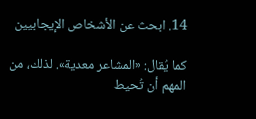14. ابحث عن الأشخاص الإيجابيين

كما يُقال: «المشاعر معدية». لذلك، من المهم أن تُحيط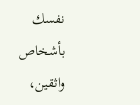نفسك بأشخاص واثقين،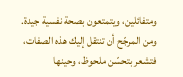ومتفائلين، ويتمتعون بصحة نفسية جيدة. ومن المرجّح أن تنتقل إليك هذه الصفات، فتشعر بتحسّن ملحوظ، وحينها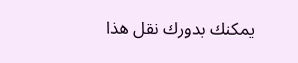يمكنك بدورك نقل هذا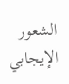الشعور الإيجابي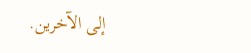إلى الآخرين.